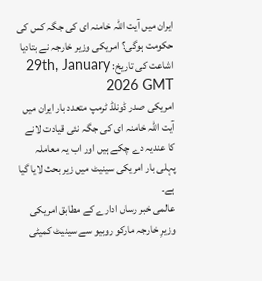ایران میں آیت اللہ خامنہ ای کی جگہ کس کی حکومت ہوگی؟ امریکی وزیر خارجہ نے بتادیا
اشاعت کی تاریخ: 29th, January 2026 GMT
امریکی صدر ڈونلڈ ٹرمپ متعدد بار ایران میں آیت اللہ خامنہ ای کی جگہ نئی قیادت لانے کا عندیہ دے چکے ہیں اور اب یہ معاملہ پہلی بار امریکی سینیٹ میں زیر بحث لایا گیا ہے۔
عالمی خبر رساں ادارے کے مطابق امریکی وزیرِ خارجہ مارکو روبیو سے سینیٹ کمیٹی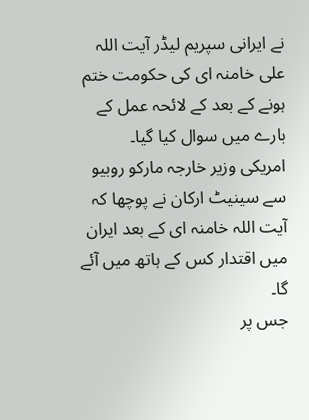نے ایرانی سپریم لیڈر آیت اللہ علی خامنہ ای کی حکومت ختم ہونے کے بعد کے لائحہ عمل کے بارے میں سوال کیا گیا۔
امریکی وزیر خارجہ مارکو روبیو سے سینیٹ ارکان نے پوچھا کہ آیت اللہ خامنہ ای کے بعد ایران میں اقتدار کس کے ہاتھ میں آئے گا۔
جس پر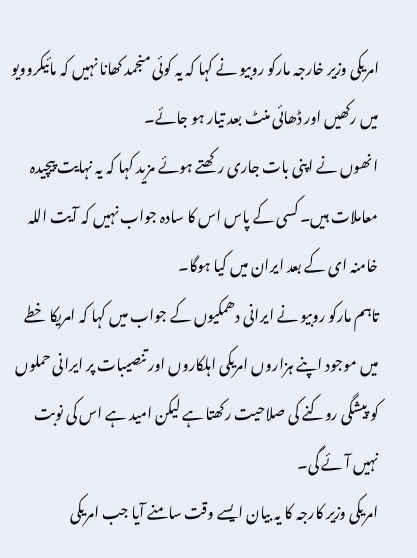امریکی وزیر خارجہ مارکو روبیو نے کہا کہ یہ کوئی منجمد کھانا نہیں کہ مائیکروویو میں رکھیں اور ڈھائی منٹ بعد تیار ہو جائے۔
انھوں نے اپنی بات جاری رکھتے ہوئے مزید کہا کہ یہ نہایت پیچیدہ معاملات ہیں۔ کسی کے پاس اس کا سادہ جواب نہیں کہ آیت اللہ خامنہ ای کے بعد ایران میں کیا ہوگا۔
تاہم مارکو روبیو نے ایرانی دھمکیوں کے جواب میں کہا کہ امریکا خطے میں موجود اپنے ہزاروں امریکی اہلکاروں اور تنصیبات پر ایرانی حملوں کو پیشگی روکنے کی صلاحیت رکھتا ہے لیکن امید ہے اس کی نوبت نہیں آئے گی۔
امریکی وزیر کارجہ کا یہ بیان ایسے وقت سامنے آیا جب امریکی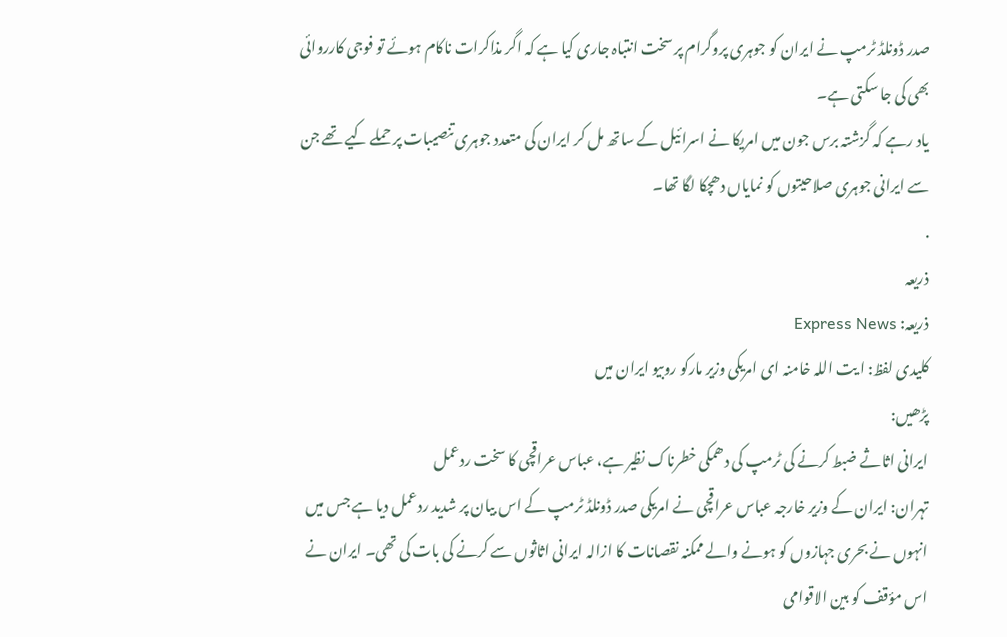صدر ڈونلڈ ٹرمپ نے ایران کو جوہری پروگرام پر سخت انتباہ جاری کیا ہے کہ اگر مذاکرات ناکام ہوئے تو فوجی کارروائی بھی کی جا سکتی ہے۔
یاد رہے کہ گزشتہ برس جون میں امریکا نے اسرائیل کے ساتھ مل کر ایران کی متعدد جوہری تنصیبات پر حملے کیے تھے جن سے ایرانی جوہری صلاحیتوں کو نمایاں دھچکا لگا تھا۔
.
ذریعہ
ذریعہ: Express News
کلیدی لفظ: ا یت اللہ خامنہ ای امریکی وزیر مارکو روبیو ایران میں
پڑھیں:
ایرانی اثاثے ضبط کرنے کی ٹرمپ کی دھمکی خطرناک نظیر ہے، عباس عراقچی کا سخت ردعمل
تہران: ایران کے وزیر خارجہ عباس عراقچی نے امریکی صدر ڈونلڈ ٹرمپ کے اس بیان پر شدید ردعمل دیا ہے جس میں انہوں نے بحری جہازوں کو ہونے والے ممکنہ نقصانات کا ازالہ ایرانی اثاثوں سے کرنے کی بات کی تھی۔ ایران نے اس مؤقف کو بین الاقوامی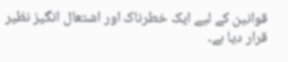قوانین کے لیے ایک خطرناک اور اشتعال انگیز نظیر قرار دیا ہے۔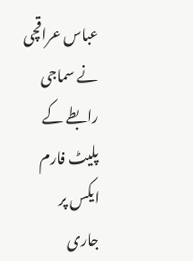عباس عراقچی نے سماجی رابطے کے پلیٹ فارم ایکس پر جاری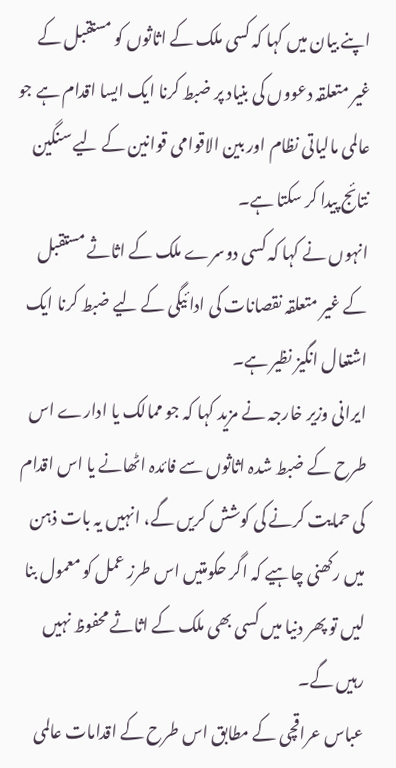اپنے بیان میں کہا کہ کسی ملک کے اثاثوں کو مستقبل کے غیر متعلقہ دعووں کی بنیاد پر ضبط کرنا ایک ایسا اقدام ہے جو عالمی مالیاتی نظام اور بین الاقوامی قوانین کے لیے سنگین نتائج پیدا کر سکتا ہے۔
انہوں نے کہا کہ کسی دوسرے ملک کے اثاثے مستقبل کے غیر متعلقہ نقصانات کی ادائیگی کے لیے ضبط کرنا ایک اشتعال انگیز نظیر ہے۔
ایرانی وزیر خارجہ نے مزید کہا کہ جو ممالک یا ادارے اس طرح کے ضبط شدہ اثاثوں سے فائدہ اٹھانے یا اس اقدام کی حمایت کرنے کی کوشش کریں گے، انہیں یہ بات ذہن میں رکھنی چاہیے کہ اگر حکومتیں اس طرز عمل کو معمول بنا لیں تو پھر دنیا میں کسی بھی ملک کے اثاثے محفوظ نہیں رہیں گے۔
عباس عراقچی کے مطابق اس طرح کے اقدامات عالمی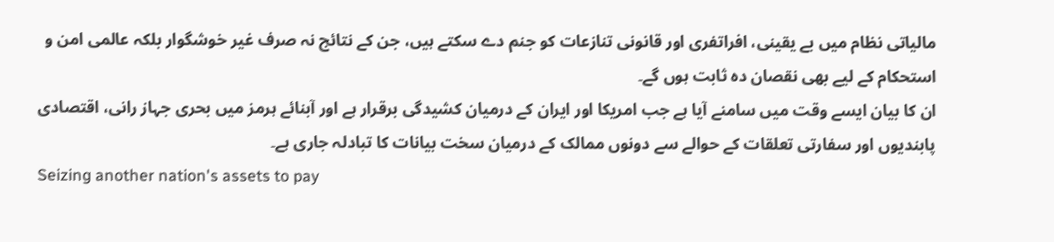مالیاتی نظام میں بے یقینی، افراتفری اور قانونی تنازعات کو جنم دے سکتے ہیں، جن کے نتائج نہ صرف غیر خوشگوار بلکہ عالمی امن و استحکام کے لیے بھی نقصان دہ ثابت ہوں گے۔
ان کا بیان ایسے وقت میں سامنے آیا ہے جب امریکا اور ایران کے درمیان کشیدگی برقرار ہے اور آبنائے ہرمز میں بحری جہاز رانی، اقتصادی پابندیوں اور سفارتی تعلقات کے حوالے سے دونوں ممالک کے درمیان سخت بیانات کا تبادلہ جاری ہے۔
Seizing another nation's assets to pay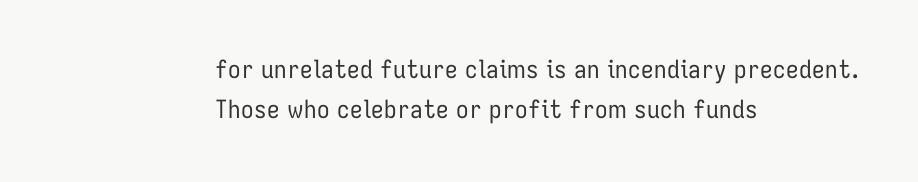for unrelated future claims is an incendiary precedent.
Those who celebrate or profit from such funds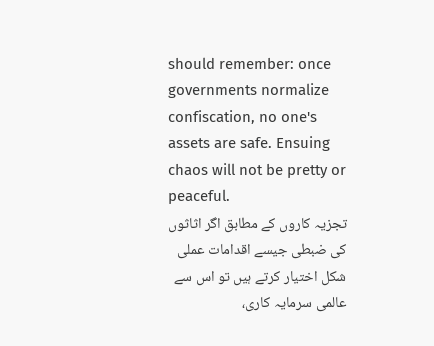should remember: once governments normalize confiscation, no one's assets are safe. Ensuing chaos will not be pretty or peaceful.
تجزیہ کاروں کے مطابق اگر اثاثوں کی ضبطی جیسے اقدامات عملی شکل اختیار کرتے ہیں تو اس سے عالمی سرمایہ کاری،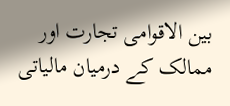بین الاقوامی تجارت اور ممالک کے درمیان مالیاتی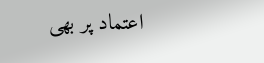اعتماد پر بھی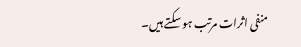منفی اثرات مرتب ہو سکتے ہیں۔